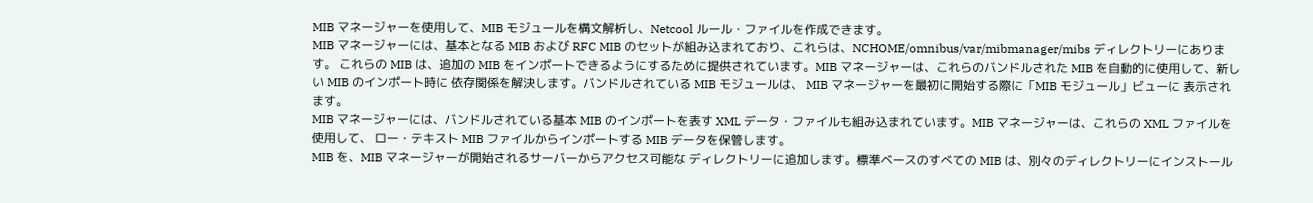MIB マネージャーを使用して、MIB モジュールを構文解析し、Netcool ルール・ファイルを作成できます。
MIB マネージャーには、基本となる MIB および RFC MIB のセットが組み込まれており、これらは、NCHOME/omnibus/var/mibmanager/mibs ディレクトリーにあります。 これらの MIB は、追加の MIB をインポートできるようにするために提供されています。MIB マネージャーは、これらのバンドルされた MIB を自動的に使用して、新しい MIB のインポート時に 依存関係を解決します。バンドルされている MIB モジュールは、 MIB マネージャーを最初に開始する際に「MIB モジュール」ビューに 表示されます。
MIB マネージャーには、バンドルされている基本 MIB のインポートを表す XML データ・ファイルも組み込まれています。MIB マネージャーは、これらの XML ファイルを使用して、 ロー・テキスト MIB ファイルからインポートする MIB データを保管します。
MIB を、MIB マネージャーが開始されるサーバーからアクセス可能な ディレクトリーに追加します。標準ベースのすべての MIB は、別々のディレクトリーにインストール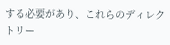する必要があり、これらのディレクトリー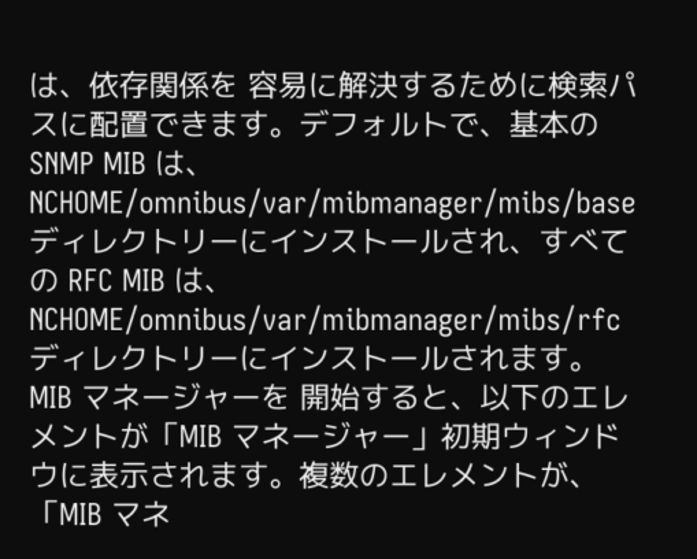は、依存関係を 容易に解決するために検索パスに配置できます。デフォルトで、基本の SNMP MIB は、NCHOME/omnibus/var/mibmanager/mibs/base ディレクトリーにインストールされ、すべての RFC MIB は、NCHOME/omnibus/var/mibmanager/mibs/rfc ディレクトリーにインストールされます。
MIB マネージャーを 開始すると、以下のエレメントが「MIB マネージャー」初期ウィンドウに表示されます。複数のエレメントが、「MIB マネ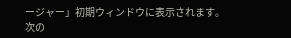ージャー」初期ウィンドウに表示されます。次の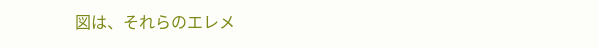図は、それらのエレメ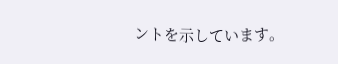ントを示しています。